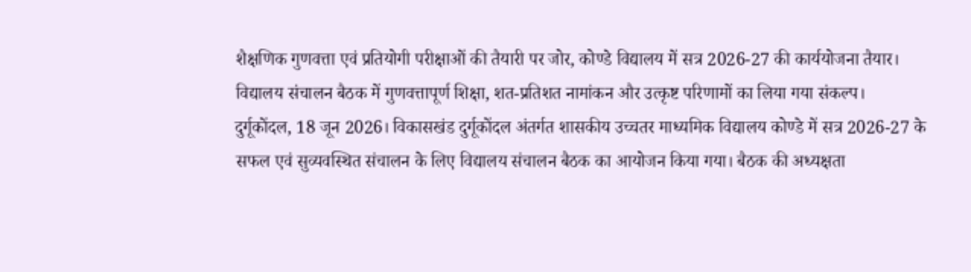शैक्षणिक गुणवत्ता एवं प्रतियोगी परीक्षाओं की तैयारी पर जोर, कोण्डे विद्यालय में सत्र 2026-27 की कार्ययोजना तैयार।
विद्यालय संचालन बैठक में गुणवत्तापूर्ण शिक्षा, शत-प्रतिशत नामांकन और उत्कृष्ट परिणामों का लिया गया संकल्प।
दुर्गूकोंदल, 18 जून 2026। विकासखंड दुर्गूकोंदल अंतर्गत शासकीय उच्चतर माध्यमिक विद्यालय कोण्डे में सत्र 2026-27 के सफल एवं सुव्यवस्थित संचालन के लिए विद्यालय संचालन बैठक का आयोजन किया गया। बैठक की अध्यक्षता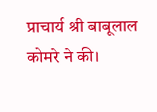प्राचार्य श्री बाबूलाल कोमरे ने की।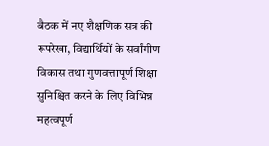बैठक में नए शैक्षणिक सत्र की रूपरेखा, विद्यार्थियों के सर्वांगीण विकास तथा गुणवत्तापूर्ण शिक्षा सुनिश्चित करने के लिए विभिन्न महत्वपूर्ण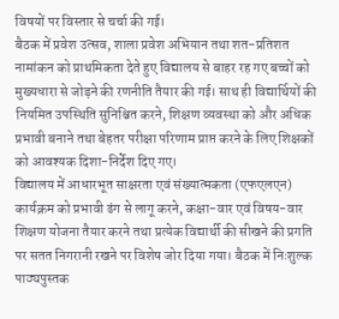विषयों पर विस्तार से चर्चा की गई।
बैठक में प्रवेश उत्सव, शाला प्रवेश अभियान तथा शत-प्रतिशत नामांकन को प्राथमिकता देते हुए विद्यालय से बाहर रह गए बच्चों को मुख्यधारा से जोड़ने की रणनीति तैयार की गई। साथ ही विद्यार्थियों की नियमित उपस्थिति सुनिश्चित करने, शिक्षण व्यवस्था को और अधिक प्रभावी बनाने तथा बेहतर परीक्षा परिणाम प्राप्त करने के लिए शिक्षकों को आवश्यक दिशा-निर्देश दिए गए।
विद्यालय में आधारभूत साक्षरता एवं संख्यात्मकता (एफएलएन) कार्यक्रम को प्रभावी ढंग से लागू करने, कक्षा-वार एवं विषय-वार शिक्षण योजना तैयार करने तथा प्रत्येक विद्यार्थी की सीखने की प्रगति पर सतत निगरानी रखने पर विशेष जोर दिया गया। बैठक में निःशुल्क पाठ्यपुस्तक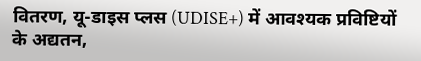वितरण, यू-डाइस प्लस (UDISE+) में आवश्यक प्रविष्टियों के अद्यतन,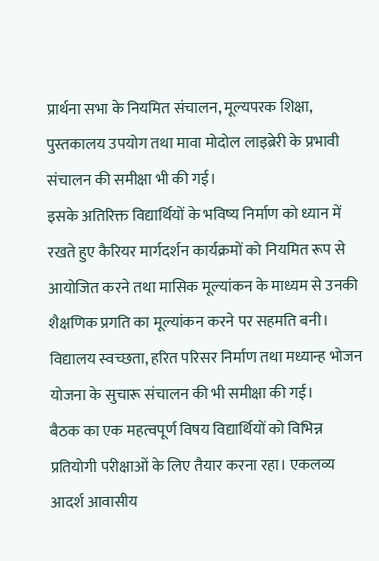प्रार्थना सभा के नियमित संचालन, मूल्यपरक शिक्षा, पुस्तकालय उपयोग तथा मावा मोदोल लाइब्रेरी के प्रभावी संचालन की समीक्षा भी की गई।
इसके अतिरिक्त विद्यार्थियों के भविष्य निर्माण को ध्यान में रखते हुए कैरियर मार्गदर्शन कार्यक्रमों को नियमित रूप से आयोजित करने तथा मासिक मूल्यांकन के माध्यम से उनकी शैक्षणिक प्रगति का मूल्यांकन करने पर सहमति बनी। विद्यालय स्वच्छता, हरित परिसर निर्माण तथा मध्यान्ह भोजन योजना के सुचारू संचालन की भी समीक्षा की गई।
बैठक का एक महत्वपूर्ण विषय विद्यार्थियों को विभिन्न प्रतियोगी परीक्षाओं के लिए तैयार करना रहा। एकलव्य आदर्श आवासीय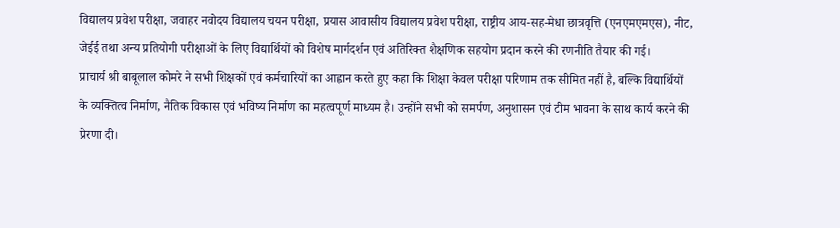विद्यालय प्रवेश परीक्षा, जवाहर नवोदय विद्यालय चयन परीक्षा, प्रयास आवासीय विद्यालय प्रवेश परीक्षा, राष्ट्रीय आय-सह-मेधा छात्रवृत्ति (एनएमएमएस), नीट, जेईई तथा अन्य प्रतियोगी परीक्षाओं के लिए विद्यार्थियों को विशेष मार्गदर्शन एवं अतिरिक्त शैक्षणिक सहयोग प्रदान करने की रणनीति तैयार की गई।
प्राचार्य श्री बाबूलाल कोमरे ने सभी शिक्षकों एवं कर्मचारियों का आह्वान करते हुए कहा कि शिक्षा केवल परीक्षा परिणाम तक सीमित नहीं है, बल्कि विद्यार्थियों के व्यक्तित्व निर्माण, नैतिक विकास एवं भविष्य निर्माण का महत्वपूर्ण माध्यम है। उन्होंने सभी को समर्पण, अनुशासन एवं टीम भावना के साथ कार्य करने की प्रेरणा दी।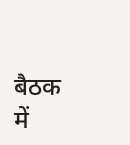बैठक में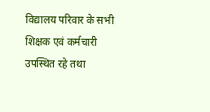विद्यालय परिवार के सभी शिक्षक एवं कर्मचारी उपस्थित रहे तथा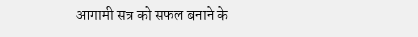आगामी सत्र को सफल बनाने के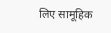लिए सामूहिक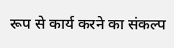रूप से कार्य करने का संकल्प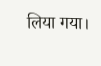लिया गया।